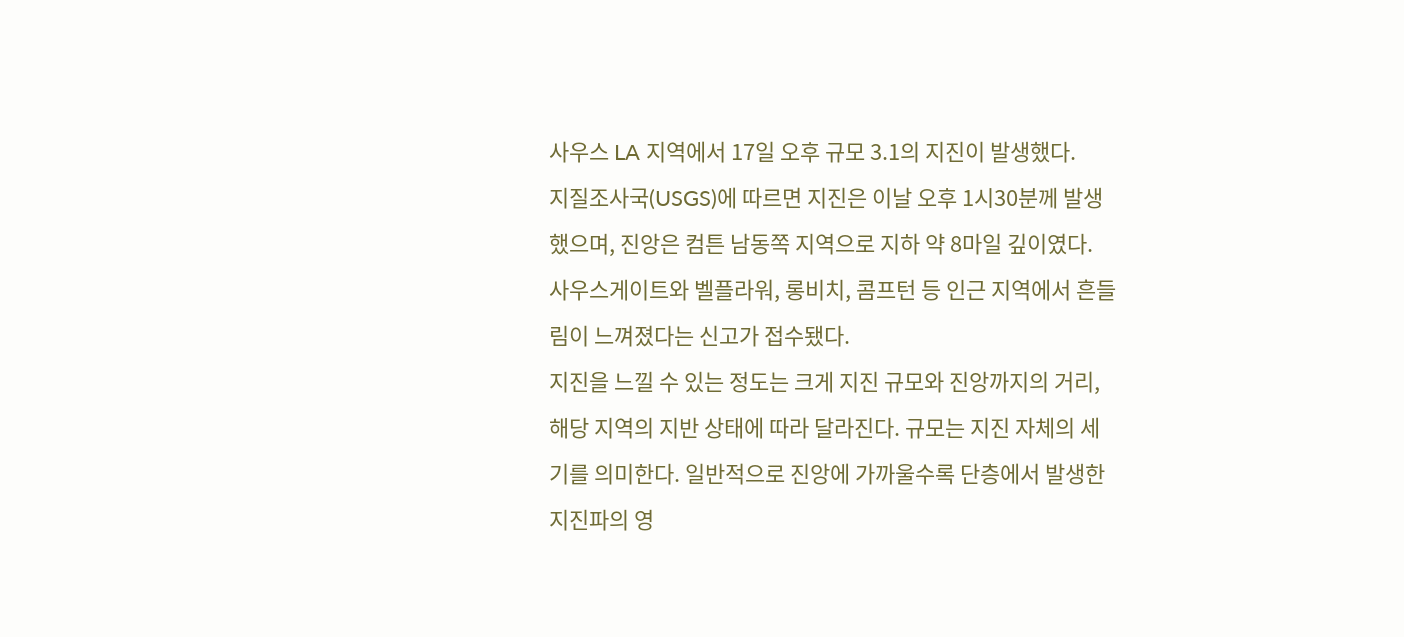사우스 LA 지역에서 17일 오후 규모 3.1의 지진이 발생했다.
지질조사국(USGS)에 따르면 지진은 이날 오후 1시30분께 발생했으며, 진앙은 컴튼 남동쪽 지역으로 지하 약 8마일 깊이였다.
사우스게이트와 벨플라워, 롱비치, 콤프턴 등 인근 지역에서 흔들림이 느껴졌다는 신고가 접수됐다.
지진을 느낄 수 있는 정도는 크게 지진 규모와 진앙까지의 거리, 해당 지역의 지반 상태에 따라 달라진다. 규모는 지진 자체의 세기를 의미한다. 일반적으로 진앙에 가까울수록 단층에서 발생한 지진파의 영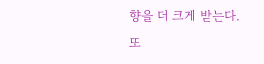향을 더 크게 받는다.
또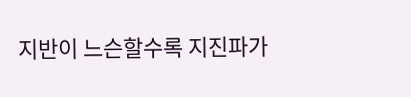지반이 느슨할수록 지진파가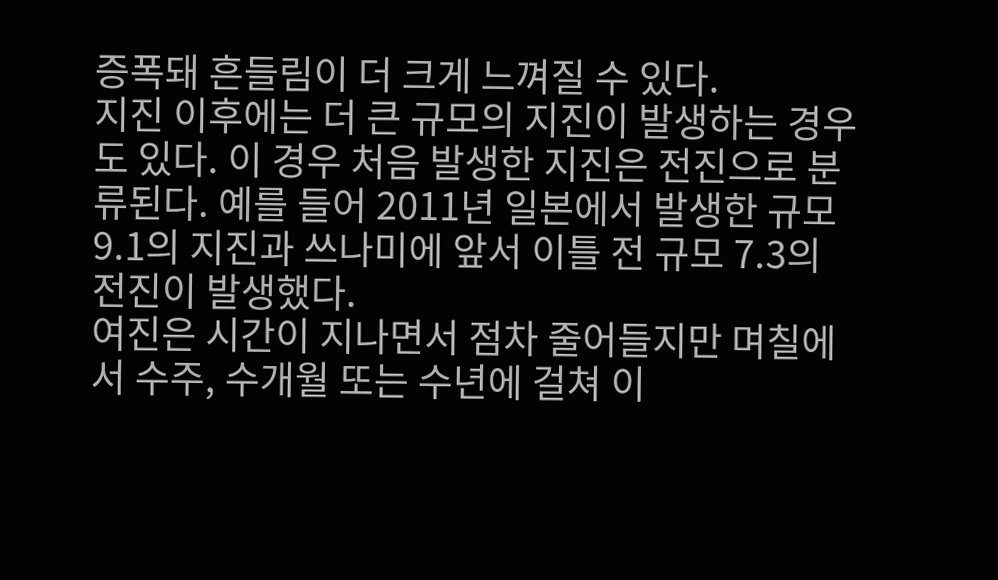증폭돼 흔들림이 더 크게 느껴질 수 있다.
지진 이후에는 더 큰 규모의 지진이 발생하는 경우도 있다. 이 경우 처음 발생한 지진은 전진으로 분류된다. 예를 들어 2011년 일본에서 발생한 규모 9.1의 지진과 쓰나미에 앞서 이틀 전 규모 7.3의 전진이 발생했다.
여진은 시간이 지나면서 점차 줄어들지만 며칠에서 수주, 수개월 또는 수년에 걸쳐 이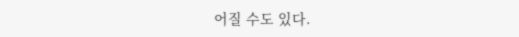어질 수도 있다.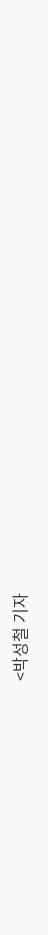<박성철 기자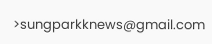>sungparkknews@gmail.com